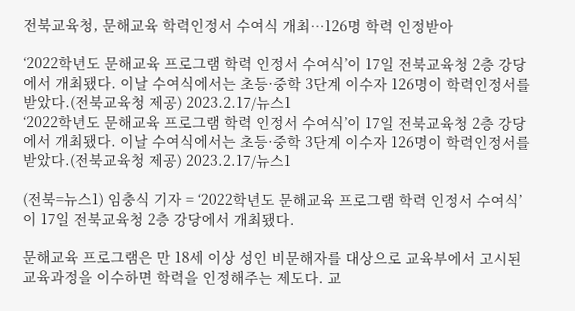전북교육청, 문해교육 학력인정서 수여식 개최…126명 학력 인정받아

‘2022학년도 문해교육 프로그램 학력 인정서 수여식’이 17일 전북교육청 2층 강당에서 개최됐다. 이날 수여식에서는 초등·중학 3단계 이수자 126명이 학력인정서를 받았다.(전북교육청 제공) 2023.2.17/뉴스1
‘2022학년도 문해교육 프로그램 학력 인정서 수여식’이 17일 전북교육청 2층 강당에서 개최됐다. 이날 수여식에서는 초등·중학 3단계 이수자 126명이 학력인정서를 받았다.(전북교육청 제공) 2023.2.17/뉴스1

(전북=뉴스1) 임충식 기자 = ‘2022학년도 문해교육 프로그램 학력 인정서 수여식’이 17일 전북교육청 2층 강당에서 개최됐다.

문해교육 프로그램은 만 18세 이상 성인 비문해자를 대상으로 교육부에서 고시된 교육과정을 이수하면 학력을 인정해주는 제도다. 교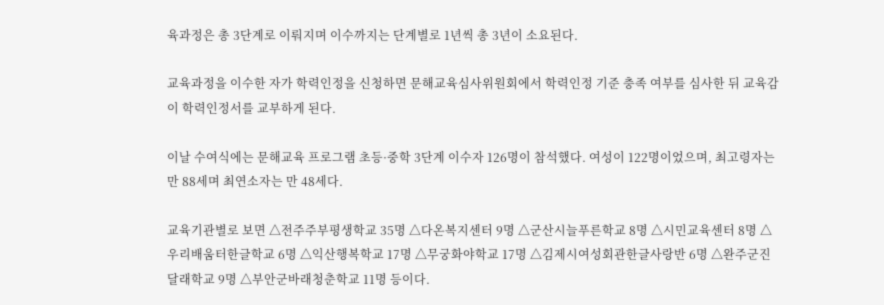육과정은 총 3단계로 이뤄지며 이수까지는 단계별로 1년씩 총 3년이 소요된다.

교육과정을 이수한 자가 학력인정을 신청하면 문해교육심사위원회에서 학력인정 기준 충족 여부를 심사한 뒤 교육감이 학력인정서를 교부하게 된다.

이날 수여식에는 문해교육 프로그램 초등·중학 3단계 이수자 126명이 참석했다. 여성이 122명이었으며, 최고령자는 만 88세며 최연소자는 만 48세다.

교육기관별로 보면 △전주주부평생학교 35명 △다온복지센터 9명 △군산시늘푸른학교 8명 △시민교육센터 8명 △우리배움터한글학교 6명 △익산행복학교 17명 △무궁화야학교 17명 △김제시여성회관한글사랑반 6명 △완주군진달래학교 9명 △부안군바래청춘학교 11명 등이다.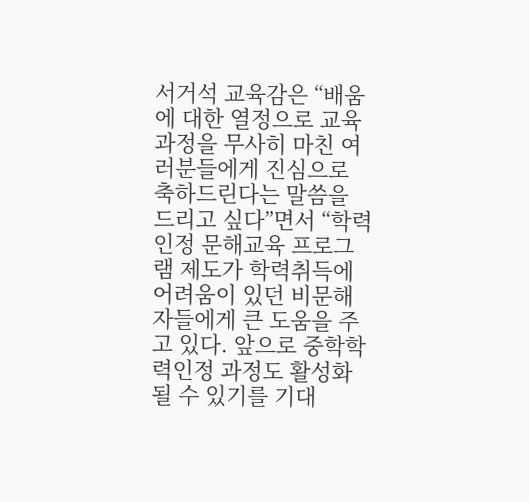서거석 교육감은 “배움에 대한 열정으로 교육과정을 무사히 마친 여러분들에게 진심으로 축하드린다는 말씀을 드리고 싶다”면서 “학력인정 문해교육 프로그램 제도가 학력취득에 어려움이 있던 비문해자들에게 큰 도움을 주고 있다. 앞으로 중학학력인정 과정도 활성화될 수 있기를 기대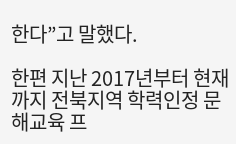한다”고 말했다.

한편 지난 2017년부터 현재까지 전북지역 학력인정 문해교육 프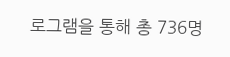로그램을 통해 총 736명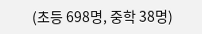(초등 698명, 중학 38명)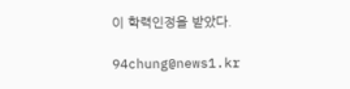이 학력인정을 받았다.

94chung@news1.kr